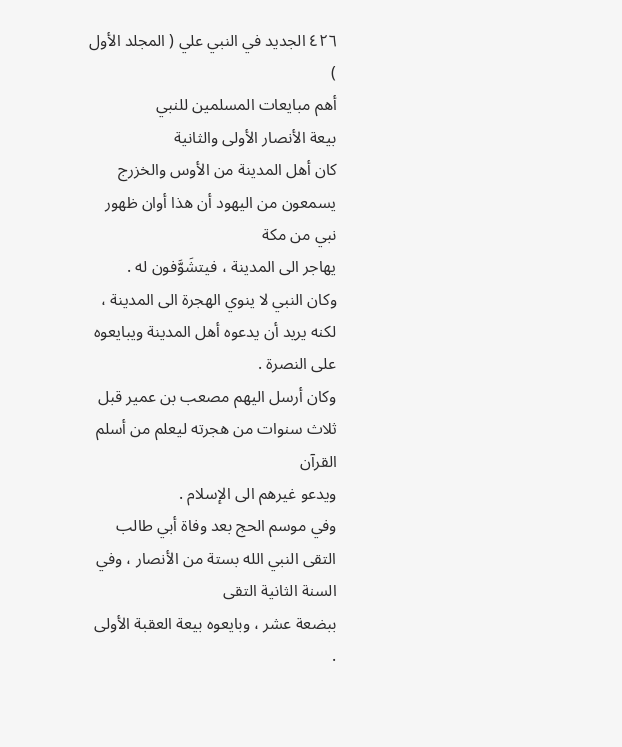٤٢٦ الجديد في النبي علي ( المجلد الأول )
أهم مبايعات المسلمين للنبي
بيعة الأنصار الأولى والثانية
كان أهل المدينة من الأوس والخزرج يسمعون من اليهود أن هذا أوان ظهور نبي من مكة
يهاجر الى المدينة ، فيتشَوَّفون له .
وكان النبي لا ينوي الهجرة الى المدينة ، لكنه يريد أن يدعوه أهل المدينة ويبايعوه على النصرة .
وكان أرسل اليهم مصعب بن عمير قبل ثلاث سنوات من هجرته ليعلم من أسلم القرآن
ويدعو غيرهم الى الإسلام .
وفي موسم الحج بعد وفاة أبي طالب التقى النبي الله بستة من الأنصار ، وفي السنة الثانية التقى
ببضعة عشر ، وبايعوه بيعة العقبة الأولى .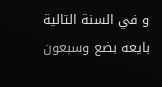و في السنة التالية بايعه بضع وسبعون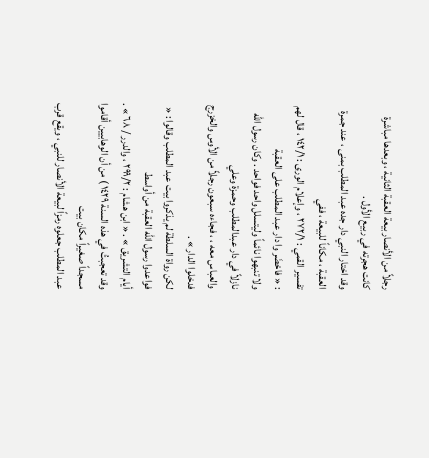رجلاً من الأنصار بيعة العقبة الثانية ، وبعدها مباشرة
كانت هجرته في ربيع الأول .
وقد اختار النبي دار جده عبد المطلب بمنى ، عند جمرة العقبة ، مكاناً للبيعة ، ففي
تفسير القمي : ۲۷۲/۱ ، وإعلام الورى : ١٤٢/١ ، قال لهم : « فاحْضَر وا دار عبد المطلب على العقبة
ولا تنبهوا نائماً وليتسلل واحد فواحد . وكان رسول الله نازلاً في دار عبدالمطلب وحمزة وعلي
والعباس معه ، ، فجاءه سبعون رجلاً من الأوس والخزرج فدخلوا الدار » .
لكن رواة السلطة لم يذكروا بيت عبد المطلب وقالوا : « فواعدوا رسول الله العقبة من أواسط
أيام التشريق » . « ابن هشام : ۲۹۹/۲ ، والدرر / ٦٨ » .
وقد تعجبتُ في هذه السنة ١٤٢٩ ) من أن الوهابيين أقاموا مسجداً صغيراً مكان بيت
عبد المطلب جعلوه رمزاً لبيعة الأنصار للنبي ، ويقع قرب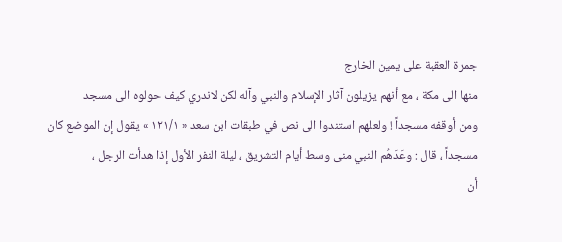جمرة العقبة على يمين الخارج
منها الى مكة ، مع أنهم يزيلون آثار الإسلام والنبي وآله لكن لاندري كيف حولوه الى مسجد
ومن أوقفه مسجداً ! ولعلهم استندوا الى نص في طبقات ابن سعد « ١٢١/١ » يقول إن الموضع كان
مسجداً ، قال : وعَدَهُم النبي منى وسط أيام التشريق ، ليلة النفر الأول إذا هدأت الرجل ،
أن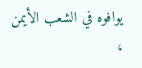يوافوه في الشعب الأيمن ،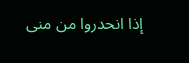إذا انحدروا من منى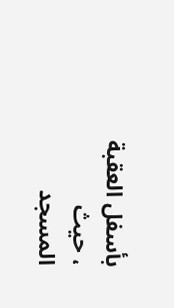بأسفل العقبة ، حيث المسجد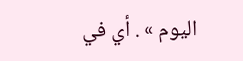اليوم » . أي في